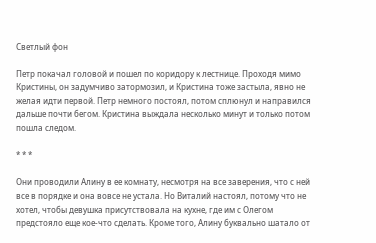Светлый фон

Петр покачал головой и пошел по коридору к лестнице. Проходя мимо Кристины, он задумчиво затормозил, и Кристина тоже застыла, явно не желая идти первой. Петр немного постоял, потом сплюнул и направился дальше почти бегом. Кристина выждала несколько минут и только потом пошла следом.

* * *

Они проводили Алину в ее комнату, несмотря на все заверения, что с ней все в порядке и она вовсе не устала. Но Виталий настоял, потому что не хотел, чтобы девушка присутствовала на кухне, где им с Олегом предстояло еще кое-что сделать. Кроме того, Алину буквально шатало от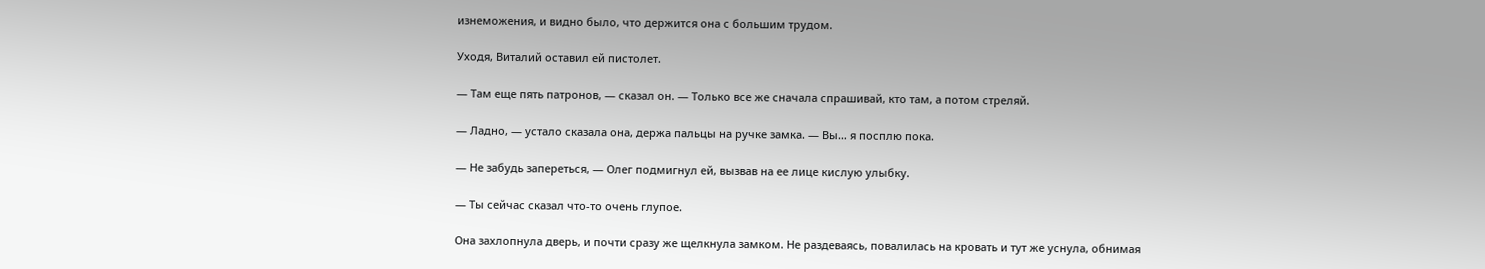изнеможения, и видно было, что держится она с большим трудом.

Уходя, Виталий оставил ей пистолет.

— Там еще пять патронов, — сказал он. — Только все же сначала спрашивай, кто там, а потом стреляй.

— Ладно, — устало сказала она, держа пальцы на ручке замка. — Вы… я посплю пока.

— Не забудь запереться, — Олег подмигнул ей, вызвав на ее лице кислую улыбку.

— Ты сейчас сказал что-то очень глупое.

Она захлопнула дверь, и почти сразу же щелкнула замком. Не раздеваясь, повалилась на кровать и тут же уснула, обнимая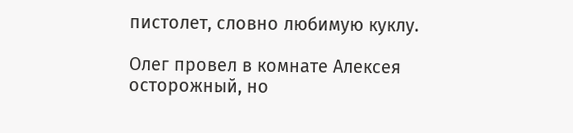пистолет, словно любимую куклу.

Олег провел в комнате Алексея осторожный, но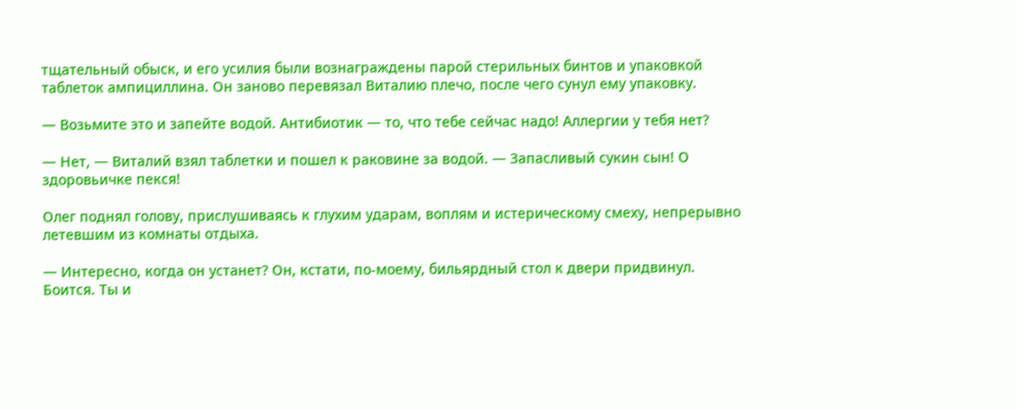тщательный обыск, и его усилия были вознаграждены парой стерильных бинтов и упаковкой таблеток ампициллина. Он заново перевязал Виталию плечо, после чего сунул ему упаковку.

— Возьмите это и запейте водой. Антибиотик — то, что тебе сейчас надо! Аллергии у тебя нет?

— Нет, — Виталий взял таблетки и пошел к раковине за водой. — Запасливый сукин сын! О здоровьичке пекся!

Олег поднял голову, прислушиваясь к глухим ударам, воплям и истерическому смеху, непрерывно летевшим из комнаты отдыха.

— Интересно, когда он устанет? Он, кстати, по-моему, бильярдный стол к двери придвинул. Боится. Ты и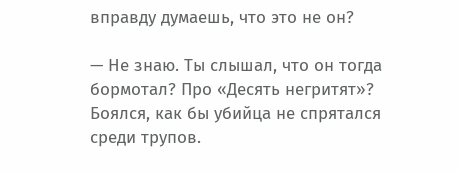вправду думаешь, что это не он?

— Не знаю. Ты слышал, что он тогда бормотал? Про «Десять негритят»? Боялся, как бы убийца не спрятался среди трупов.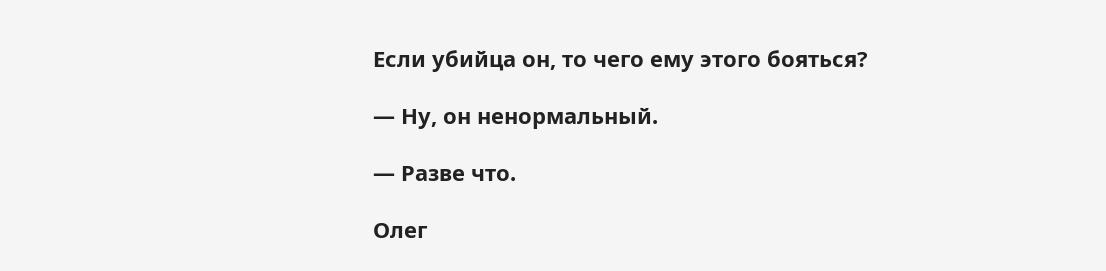Если убийца он, то чего ему этого бояться?

— Ну, он ненормальный.

— Разве что.

Олег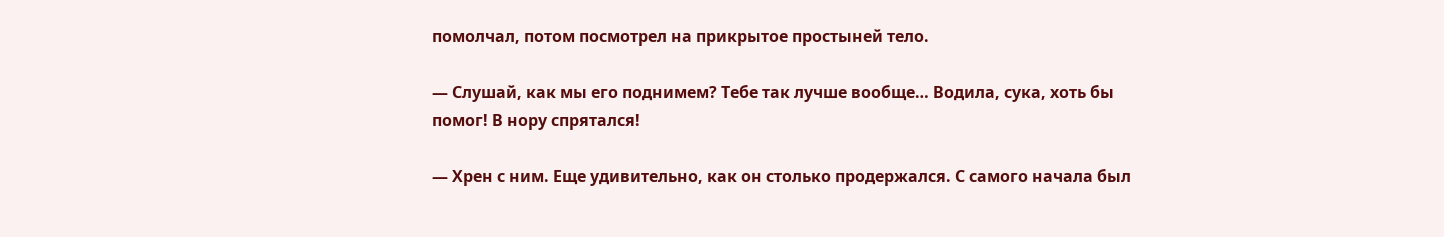помолчал, потом посмотрел на прикрытое простыней тело.

— Слушай, как мы его поднимем? Тебе так лучше вообще… Водила, сука, хоть бы помог! В нору спрятался!

— Хрен с ним. Еще удивительно, как он столько продержался. С самого начала был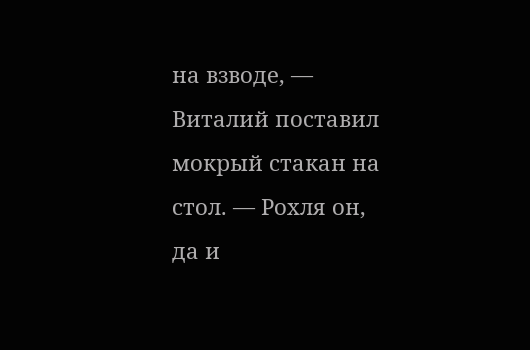на взводе, — Виталий поставил мокрый стакан на стол. — Рохля он, да и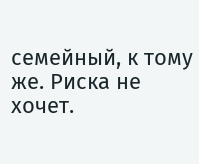семейный, к тому же. Риска не хочет.